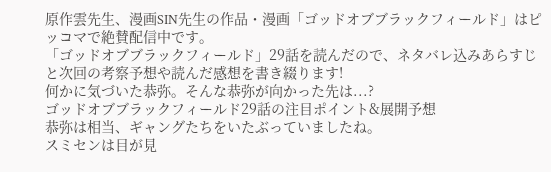原作雲先生、漫画SIN先生の作品・漫画「ゴッドオブブラックフィールド」はピッコマで絶賛配信中です。
「ゴッドオブブラックフィールド」29話を読んだので、ネタバレ込みあらすじと次回の考察予想や読んだ感想を書き綴ります!
何かに気づいた恭弥。そんな恭弥が向かった先は...?
ゴッドオブブラックフィールド29話の注目ポイント&展開予想
恭弥は相当、ギャングたちをいたぶっていましたね。
スミセンは目が見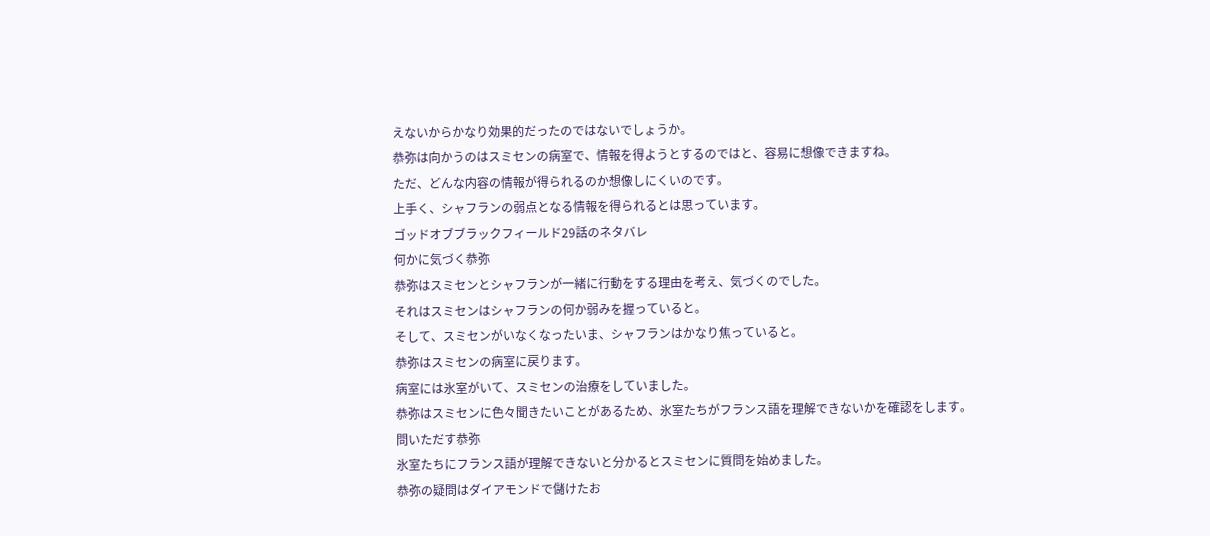えないからかなり効果的だったのではないでしょうか。
恭弥は向かうのはスミセンの病室で、情報を得ようとするのではと、容易に想像できますね。
ただ、どんな内容の情報が得られるのか想像しにくいのです。
上手く、シャフランの弱点となる情報を得られるとは思っています。
ゴッドオブブラックフィールド29話のネタバレ
何かに気づく恭弥
恭弥はスミセンとシャフランが一緒に行動をする理由を考え、気づくのでした。
それはスミセンはシャフランの何か弱みを握っていると。
そして、スミセンがいなくなったいま、シャフランはかなり焦っていると。
恭弥はスミセンの病室に戻ります。
病室には氷室がいて、スミセンの治療をしていました。
恭弥はスミセンに色々聞きたいことがあるため、氷室たちがフランス語を理解できないかを確認をします。
問いただす恭弥
氷室たちにフランス語が理解できないと分かるとスミセンに質問を始めました。
恭弥の疑問はダイアモンドで儲けたお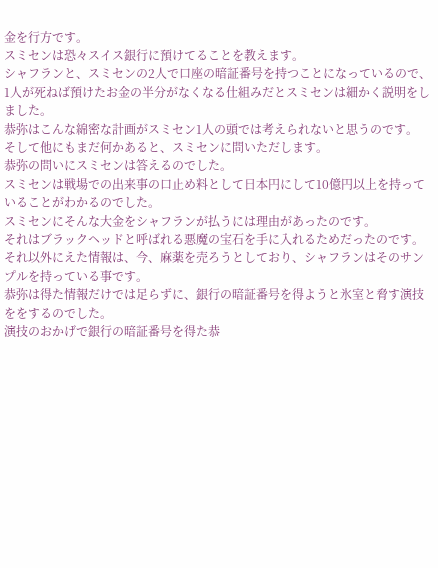金を行方です。
スミセンは恐々スイス銀行に預けてることを教えます。
シャフランと、スミセンの2人で口座の暗証番号を持つことになっているので、1人が死ねば預けたお金の半分がなくなる仕組みだとスミセンは細かく説明をしました。
恭弥はこんな綿密な計画がスミセン1人の頭では考えられないと思うのです。
そして他にもまだ何かあると、スミセンに問いただします。
恭弥の問いにスミセンは答えるのでした。
スミセンは戦場での出来事の口止め料として日本円にして10億円以上を持っていることがわかるのでした。
スミセンにそんな大金をシャフランが払うには理由があったのです。
それはブラックヘッドと呼ばれる悪魔の宝石を手に入れるためだったのです。
それ以外にえた情報は、今、麻薬を売ろうとしており、シャフランはそのサンプルを持っている事です。
恭弥は得た情報だけでは足らずに、銀行の暗証番号を得ようと氷室と脅す演技ををするのでした。
演技のおかげで銀行の暗証番号を得た恭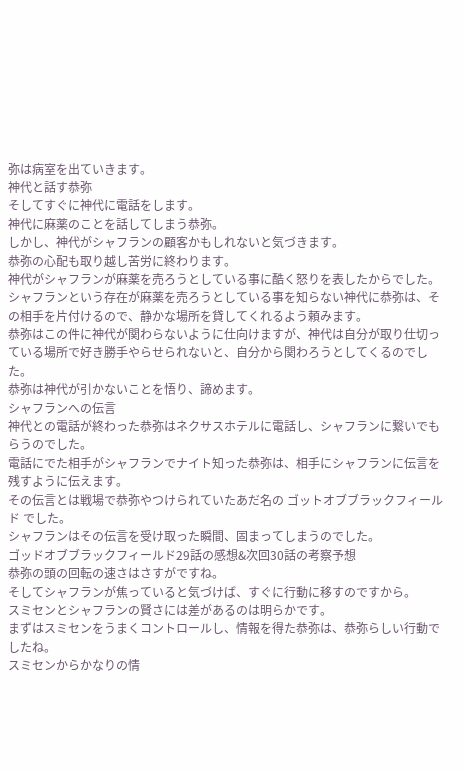弥は病室を出ていきます。
神代と話す恭弥
そしてすぐに神代に電話をします。
神代に麻薬のことを話してしまう恭弥。
しかし、神代がシャフランの顧客かもしれないと気づきます。
恭弥の心配も取り越し苦労に終わります。
神代がシャフランが麻薬を売ろうとしている事に酷く怒りを表したからでした。
シャフランという存在が麻薬を売ろうとしている事を知らない神代に恭弥は、その相手を片付けるので、静かな場所を貸してくれるよう頼みます。
恭弥はこの件に神代が関わらないように仕向けますが、神代は自分が取り仕切っている場所で好き勝手やらせられないと、自分から関わろうとしてくるのでした。
恭弥は神代が引かないことを悟り、諦めます。
シャフランへの伝言
神代との電話が終わった恭弥はネクサスホテルに電話し、シャフランに繋いでもらうのでした。
電話にでた相手がシャフランでナイト知った恭弥は、相手にシャフランに伝言を残すように伝えます。
その伝言とは戦場で恭弥やつけられていたあだ名の ゴットオブブラックフィールド でした。
シャフランはその伝言を受け取った瞬間、固まってしまうのでした。
ゴッドオブブラックフィールド29話の感想&次回30話の考察予想
恭弥の頭の回転の速さはさすがですね。
そしてシャフランが焦っていると気づけば、すぐに行動に移すのですから。
スミセンとシャフランの賢さには差があるのは明らかです。
まずはスミセンをうまくコントロールし、情報を得た恭弥は、恭弥らしい行動でしたね。
スミセンからかなりの情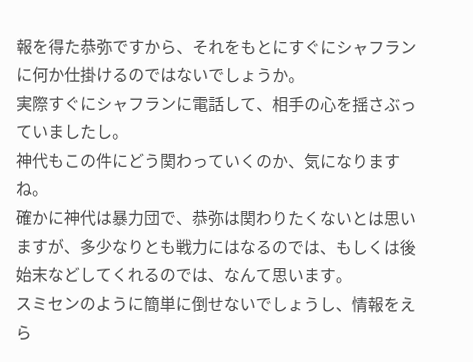報を得た恭弥ですから、それをもとにすぐにシャフランに何か仕掛けるのではないでしょうか。
実際すぐにシャフランに電話して、相手の心を揺さぶっていましたし。
神代もこの件にどう関わっていくのか、気になりますね。
確かに神代は暴力団で、恭弥は関わりたくないとは思いますが、多少なりとも戦力にはなるのでは、もしくは後始末などしてくれるのでは、なんて思います。
スミセンのように簡単に倒せないでしょうし、情報をえら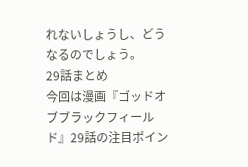れないしょうし、どうなるのでしょう。
29話まとめ
今回は漫画『ゴッドオブブラックフィールド』29話の注目ポイン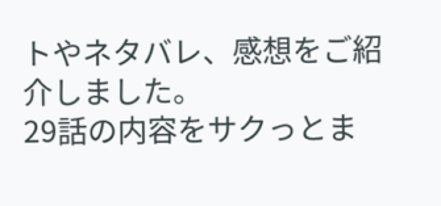トやネタバレ、感想をご紹介しました。
29話の内容をサクっとま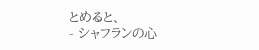とめると、
- シャフランの心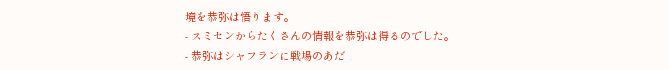境を恭弥は悟ります。
- スミセンからたくさんの情報を恭弥は得るのでした。
- 恭弥はシャフランに戦場のあだ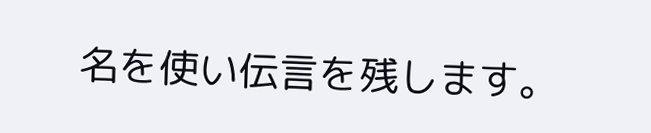名を使い伝言を残します。